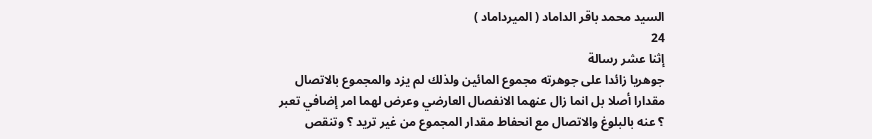السيد محمد باقر الداماد ( الميرداماد )
24
إثنا عشر رسالة
جوهريا زائدا على جوهرته مجموع المائين ولذلك لم يزد والمجموع بالاتصال مقدارا أصلا بل انما زال عنهما الانفصال العارضي وعرض لهما امر إضافي تعبر ؟ عنه بالبلوغ والاتصال مع انحفاط مقدار المجموع من غير تريد ؟ وتنقص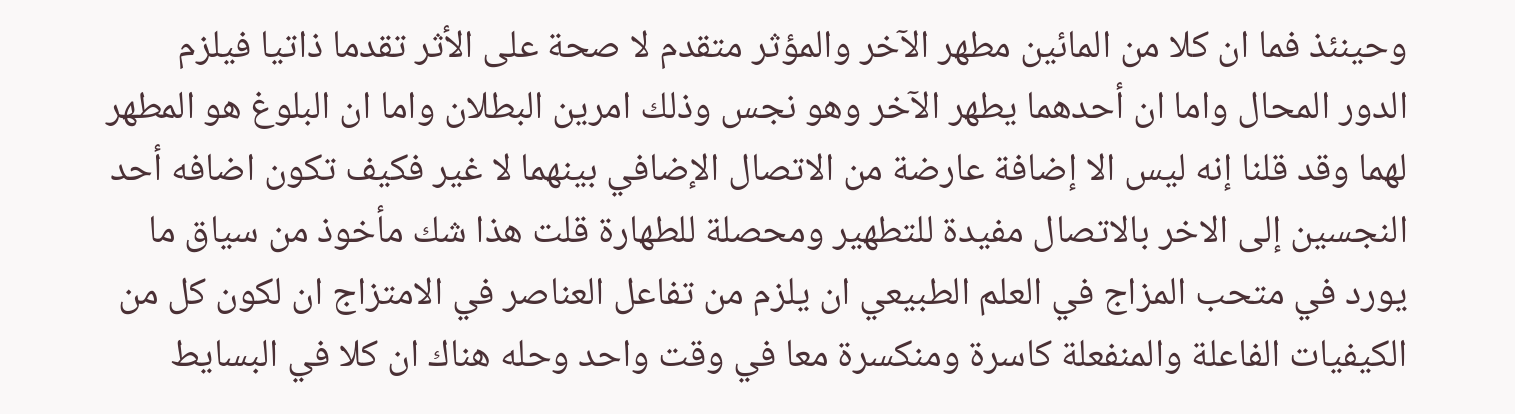وحينئذ فما ان كلا من المائين مطهر الآخر والمؤثر متقدم لا صحة على الأثر تقدما ذاتيا فيلزم الدور المحال واما ان أحدهما يطهر الآخر وهو نجس وذلك امرين البطلان واما ان البلوغ هو المطهر لهما وقد قلنا إنه ليس الا إضافة عارضة من الاتصال الإضافي بينهما لا غير فكيف تكون اضافه أحد النجسين إلى الاخر بالاتصال مفيدة للتطهير ومحصلة للطهارة قلت هذا شك مأخوذ من سياق ما يورد في متحب المزاج في العلم الطبيعي ان يلزم من تفاعل العناصر في الامتزاج ان لكون كل من الكيفيات الفاعلة والمنفعلة كاسرة ومنكسرة معا في وقت واحد وحله هناك ان كلا في البسايط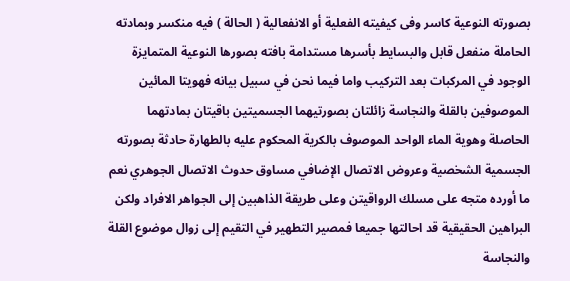بصورته النوعية كاسر وفى كيفيته الفعلية أو الانفعالية ( الحالة ) فيه منكسر وبمادته الحاملة منفعل قابل والبسايط بأسرها مستدامة بافته بصورها النوعية المتمايزة الوجود في المركبات بعد التركيب واما فيما نحن في سبيل بيانه فهويتا المائين الموصوفين بالقلة والنجاسة زائلتان بصورتيهما الجسميتين باقيتان بمادتهما الحاصلة وهوية الماء الواحد الموصوف بالكرية المحكوم عليه بالطهارة حادثة بصورته الجسمية الشخصية وعروض الاتصال الإضافي مساوق حدوث الاتصال الجوهري نعم ما أورده متجه على مسلك الرواقيتن وعلى طريقة الذاهبين إلى الجواهر الافراد ولكن البراهين الحقيقية قد احالتها جميعا فمصير التطهير في التقيم إلى زوال موضوع القلة والنجاسة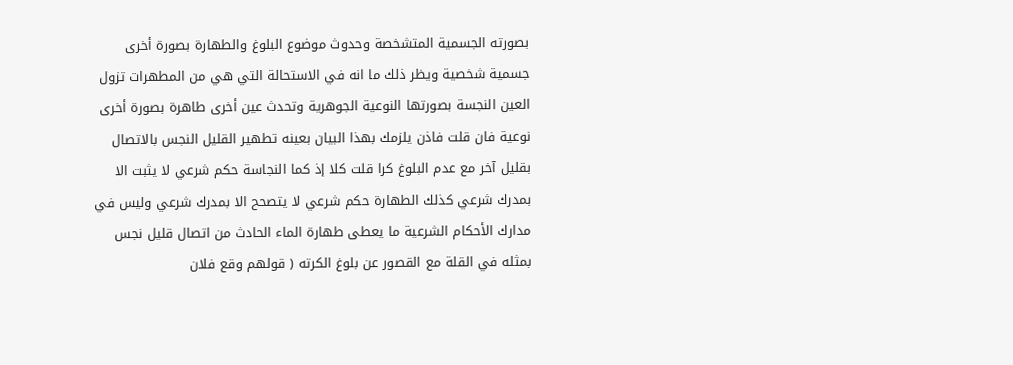بصورته الجسمية المتشخصة وحدوث موضوع البلوغ والطهارة بصورة أخرى جسمية شخصية ويظر ذلك ما انه في الاستحالة التي هي من المطهرات تزول العين النجسة بصورتها النوعية الجوهرية وتحدث عين أخرى طاهرة بصورة أخرى نوعية فان قلت فاذن يلزمك بهذا البيان بعينه تطهير القليل النجس بالاتصال بقليل آخر مع عدم البلوغ كرا قلت كلا إذ كما النجاسة حكم شرعي لا يثبت الا بمدرك شرعي كذلك الطهارة حكم شرعي لا يتصحح الا بمدرك شرعي وليس في مدارك الأحكام الشرعية ما يعطى طهارة الماء الحادث من اتصال قليل نجس بمثله في القلة مع القصور عن بلوغ الكرته ( قولهم وقع فلان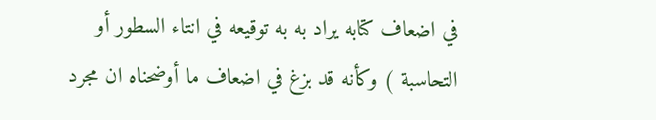في اضعاف كتابه يراد به به توقيعه في انتاء السطور أو التحاسبة ) وكأنه قد بزغ في اضعاف ما أوضحناه ان مجرد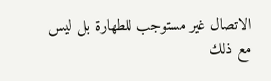الاتصال غير مستوجب للطهارة بل ليس مع ذلك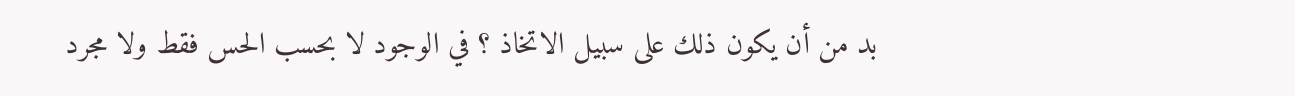بد من أن يكون ذلك على سبيل الاتخاذ ؟ في الوجود لا بحسب الحس فقط ولا مجرد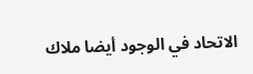الاتحاد في الوجود أيضا ملاك